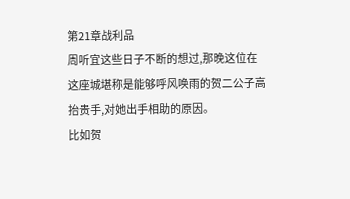第21章战利品
周听宜这些日子不断的想过,那晚这位在这座城堪称是能够呼风唤雨的贺二公子高抬贵手,对她出手相助的原因。
比如贺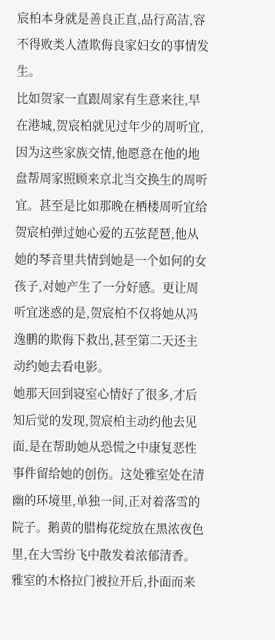宸柏本身就是善良正直,品行高洁,容不得败类人渣欺侮良家妇女的事情发生。
比如贺家一直跟周家有生意来往,早在港城,贺宸柏就见过年少的周听宜,因为这些家族交情,他愿意在他的地盘帮周家照顾来京北当交换生的周听宜。甚至是比如那晚在栖楼周听宜给贺宸柏弹过她心爱的五弦琵琶,他从她的琴音里共情到她是一个如何的女孩子,对她产生了一分好感。更让周听宜迷惑的是,贺宸柏不仅将她从冯逸鹏的欺侮下救出,甚至第二天还主动约她去看电影。
她那天回到寝室心情好了很多,才后知后觉的发现,贺宸柏主动约他去见面,是在帮助她从恐慌之中康复恶性事件留给她的创伤。这处雅室处在清幽的环境里,单独一间,正对着落雪的院子。鹅黄的腊梅花绽放在黑浓夜色里,在大雪纷飞中散发着浓郁清香。雅室的木格拉门被拉开后,扑面而来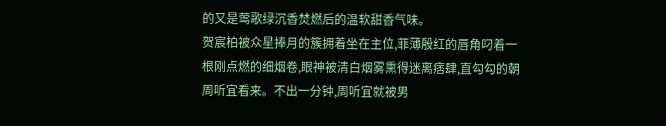的又是莺歌绿沉香焚燃后的温软甜香气味。
贺宸柏被众星捧月的簇拥着坐在主位,菲薄殷红的唇角叼着一根刚点燃的细烟卷,眼神被清白烟雾熏得迷离痞肆,直勾勾的朝周听宜看来。不出一分钟,周听宜就被男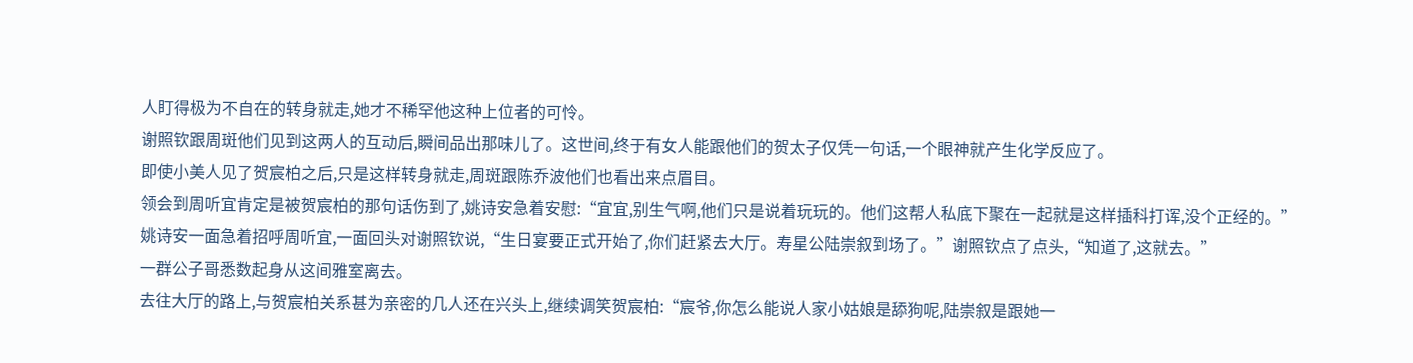人盯得极为不自在的转身就走,她才不稀罕他这种上位者的可怜。
谢照钦跟周斑他们见到这两人的互动后,瞬间品出那味儿了。这世间,终于有女人能跟他们的贺太子仅凭一句话,一个眼神就产生化学反应了。
即使小美人见了贺宸柏之后,只是这样转身就走,周斑跟陈乔波他们也看出来点眉目。
领会到周听宜肯定是被贺宸柏的那句话伤到了,姚诗安急着安慰:“宜宜,别生气啊,他们只是说着玩玩的。他们这帮人私底下聚在一起就是这样插科打诨,没个正经的。”
姚诗安一面急着招呼周听宜,一面回头对谢照钦说,“生日宴要正式开始了,你们赶紧去大厅。寿星公陆崇叙到场了。”谢照钦点了点头,“知道了,这就去。”
一群公子哥悉数起身从这间雅室离去。
去往大厅的路上,与贺宸柏关系甚为亲密的几人还在兴头上,继续调笑贺宸柏:“宸爷,你怎么能说人家小姑娘是舔狗呢,陆崇叙是跟她一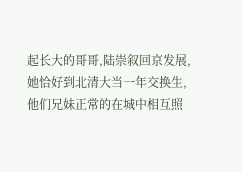起长大的哥哥,陆崇叙回京发展,她恰好到北清大当一年交换生,他们兄妹正常的在城中相互照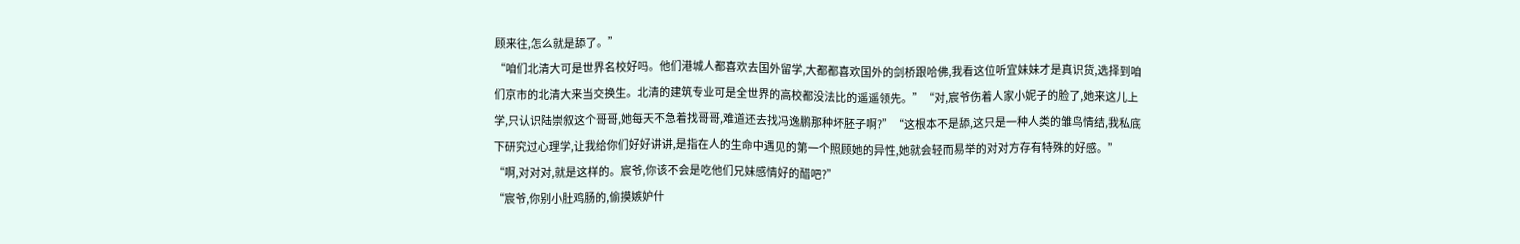顾来往,怎么就是舔了。”
“咱们北清大可是世界名校好吗。他们港城人都喜欢去国外留学,大都都喜欢国外的剑桥跟哈佛,我看这位听宜妹妹才是真识货,选择到咱们京市的北清大来当交换生。北清的建筑专业可是全世界的高校都没法比的遥遥领先。”“对,宸爷伤着人家小妮子的脸了,她来这儿上学,只认识陆崇叙这个哥哥,她每天不急着找哥哥,难道还去找冯逸鹏那种坏胚子啊?”“这根本不是舔,这只是一种人类的雏鸟情结,我私底下研究过心理学,让我给你们好好讲讲,是指在人的生命中遇见的第一个照顾她的异性,她就会轻而易举的对对方存有特殊的好感。”
“啊,对对对,就是这样的。宸爷,你该不会是吃他们兄妹感情好的醋吧?”
“宸爷,你别小肚鸡肠的,偷摸嫉妒什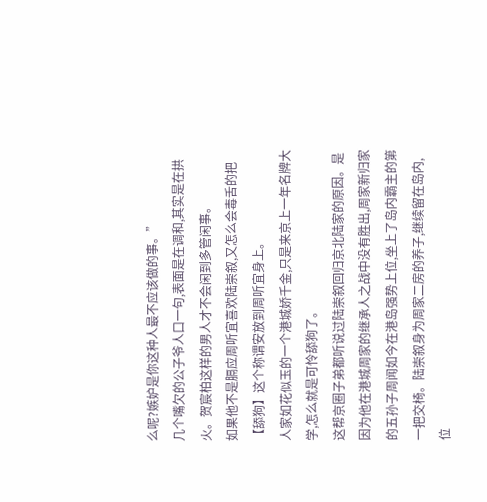么呢?嫉妒是你这种人最不应该做的事。”
几个嘴欠的公子爷人口一句,表面是在调和,其实是在拱火。贺宸柏这样的男人才不会闲到多管闲事。
如果他不是膈应周听宜喜欢陆崇叙,又怎么会毒舌的把【舔狗】这个称谓安放到周听宜身上。
人家如花似玉的一个港城娇千金,只是来京上一年名牌大学,怎么就是可怜舔狗了。
这帮京圈子弟都听说过陆崇叙回归京北陆家的原因。是因为他在港城周家的继承人之战中没有胜出,周家新归家的五孙子周闻如今在港岛强势上位,坐上了岛内霸主的第一把交椅。陆崇叙身为周家二房的养子,继续留在岛内,位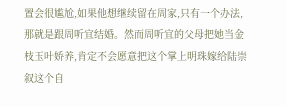置会很尴尬,如果他想继续留在周家,只有一个办法,那就是跟周听宜结婚。然而周听宜的父母把她当金枝玉叶娇养,肯定不会愿意把这个掌上明珠嫁给陆崇叙这个自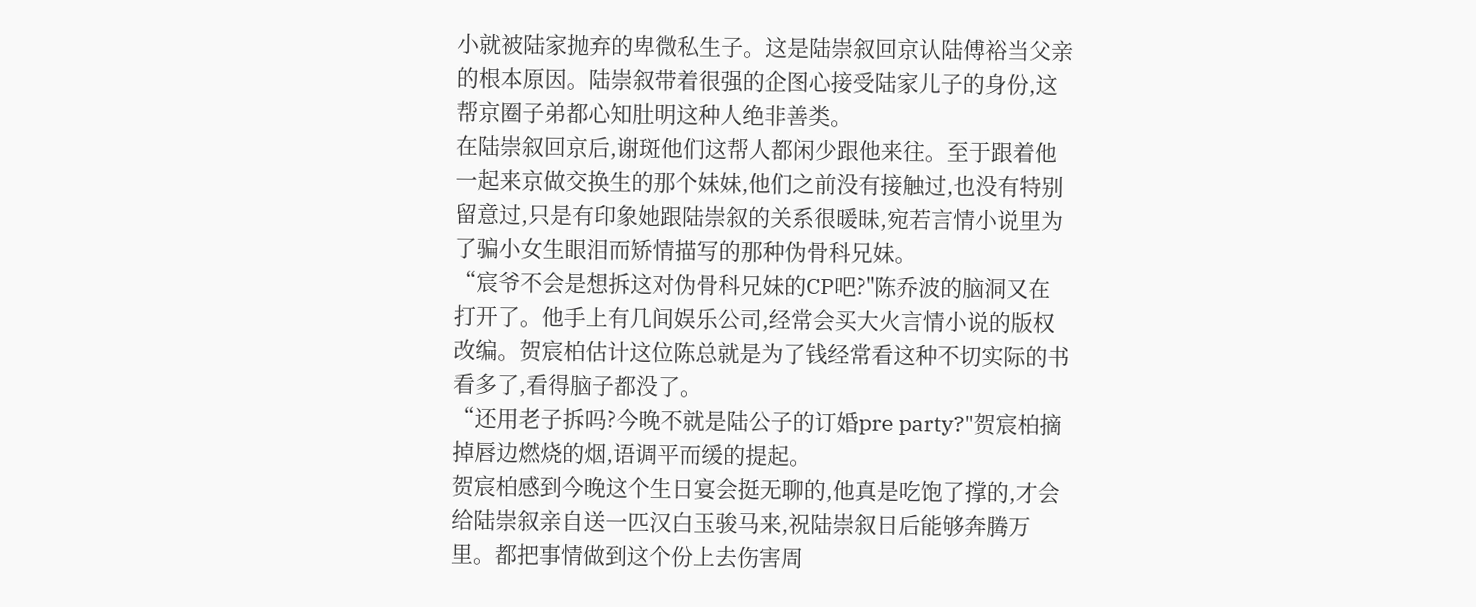小就被陆家抛弃的卑微私生子。这是陆崇叙回京认陆傅裕当父亲的根本原因。陆崇叙带着很强的企图心接受陆家儿子的身份,这帮京圈子弟都心知肚明这种人绝非善类。
在陆崇叙回京后,谢斑他们这帮人都闲少跟他来往。至于跟着他一起来京做交换生的那个妹妹,他们之前没有接触过,也没有特别留意过,只是有印象她跟陆崇叙的关系很暖昧,宛若言情小说里为了骗小女生眼泪而矫情描写的那种伪骨科兄妹。
“宸爷不会是想拆这对伪骨科兄妹的CP吧?"陈乔波的脑洞又在打开了。他手上有几间娱乐公司,经常会买大火言情小说的版权改编。贺宸柏估计这位陈总就是为了钱经常看这种不切实际的书看多了,看得脑子都没了。
“还用老子拆吗?今晚不就是陆公子的订婚pre party?"贺宸柏摘掉唇边燃烧的烟,语调平而缓的提起。
贺宸柏感到今晚这个生日宴会挺无聊的,他真是吃饱了撑的,才会给陆崇叙亲自送一匹汉白玉骏马来,祝陆崇叙日后能够奔腾万里。都把事情做到这个份上去伤害周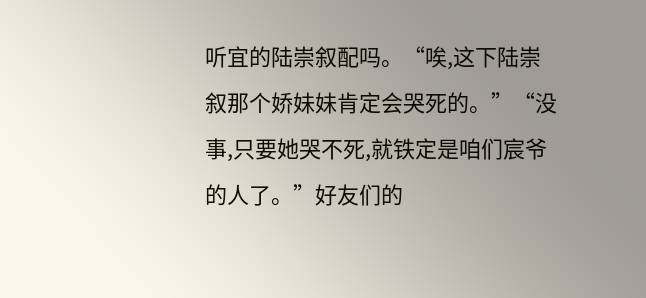听宜的陆崇叙配吗。“唉,这下陆崇叙那个娇妹妹肯定会哭死的。”“没事,只要她哭不死,就铁定是咱们宸爷的人了。”好友们的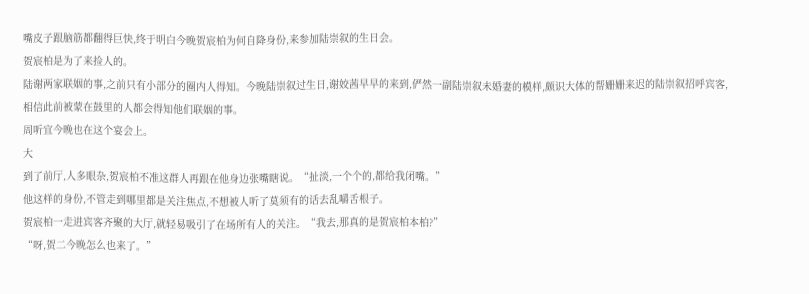嘴皮子跟脑筋都翻得巨快,终于明白今晚贺宸柏为何自降身份,来参加陆崇叙的生日会。
贺宸柏是为了来捡人的。
陆谢两家联姻的事,之前只有小部分的圈内人得知。今晚陆崇叙过生日,谢姣茜早早的来到,俨然一副陆崇叙未婚妻的模样,颇识大体的帮姗姗来迟的陆崇叙招呼宾客,相信此前被蒙在鼓里的人都会得知他们联姻的事。
周听宜今晚也在这个宴会上。
大
到了前厅,人多眼杂,贺宸柏不准这群人再跟在他身边张嘴瞎说。“扯淡,一个个的,都给我闭嘴。”
他这样的身份,不管走到哪里都是关注焦点,不想被人听了莫须有的话去乱嚼舌根子。
贺宸柏一走进宾客齐聚的大厅,就轻易吸引了在场所有人的关注。“我去,那真的是贺宸柏本柏?”
“呀,贺二今晚怎么也来了。”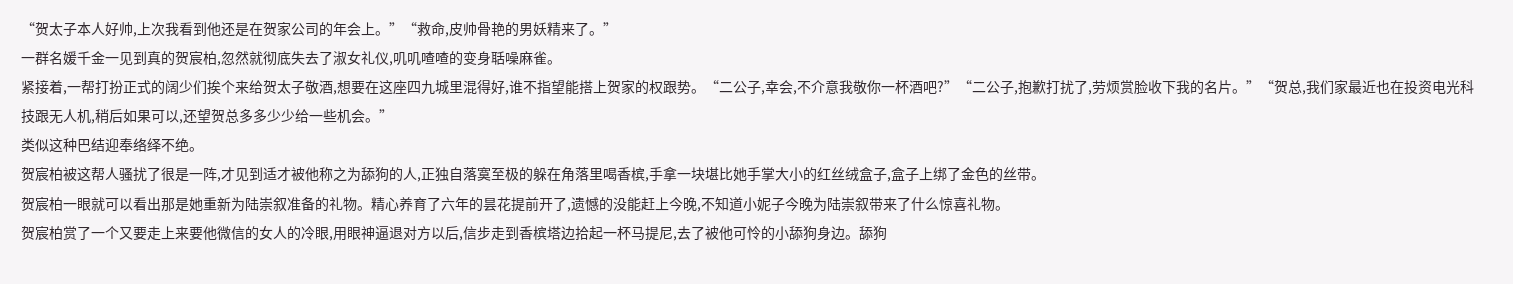“贺太子本人好帅,上次我看到他还是在贺家公司的年会上。”“救命,皮帅骨艳的男妖精来了。”
一群名媛千金一见到真的贺宸柏,忽然就彻底失去了淑女礼仪,叽叽喳喳的变身聒噪麻雀。
紧接着,一帮打扮正式的阔少们挨个来给贺太子敬酒,想要在这座四九城里混得好,谁不指望能搭上贺家的权跟势。“二公子,幸会,不介意我敬你一杯酒吧?”“二公子,抱歉打扰了,劳烦赏脸收下我的名片。”“贺总,我们家最近也在投资电光科技跟无人机,稍后如果可以,还望贺总多多少少给一些机会。”
类似这种巴结迎奉络绎不绝。
贺宸柏被这帮人骚扰了很是一阵,才见到适才被他称之为舔狗的人,正独自落寞至极的躲在角落里喝香槟,手拿一块堪比她手掌大小的红丝绒盒子,盒子上绑了金色的丝带。
贺宸柏一眼就可以看出那是她重新为陆崇叙准备的礼物。精心养育了六年的昙花提前开了,遗憾的没能赶上今晚,不知道小妮子今晚为陆崇叙带来了什么惊喜礼物。
贺宸柏赏了一个又要走上来要他微信的女人的冷眼,用眼神逼退对方以后,信步走到香槟塔边拾起一杯马提尼,去了被他可怜的小舔狗身边。舔狗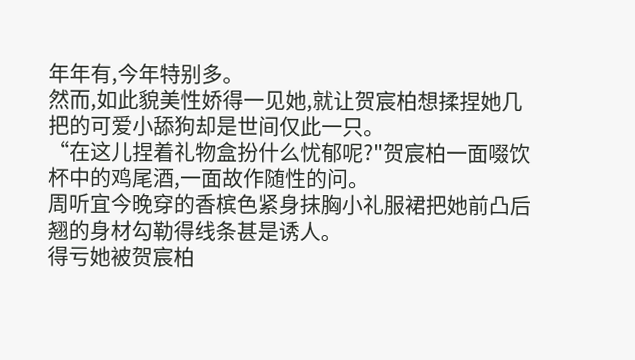年年有,今年特别多。
然而,如此貌美性娇得一见她,就让贺宸柏想揉捏她几把的可爱小舔狗却是世间仅此一只。
“在这儿捏着礼物盒扮什么忧郁呢?"贺宸柏一面啜饮杯中的鸡尾酒,一面故作随性的问。
周听宜今晚穿的香槟色紧身抹胸小礼服裙把她前凸后翘的身材勾勒得线条甚是诱人。
得亏她被贺宸柏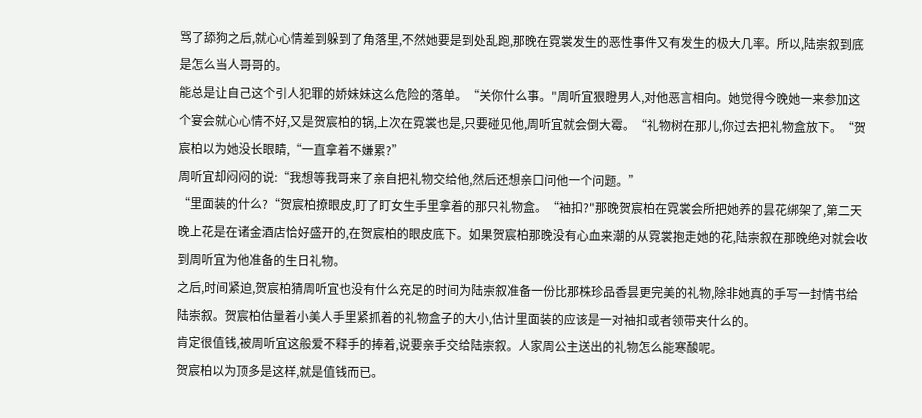骂了舔狗之后,就心心情差到躲到了角落里,不然她要是到处乱跑,那晚在霓裳发生的恶性事件又有发生的极大几率。所以,陆崇叙到底是怎么当人哥哥的。
能总是让自己这个引人犯罪的娇妹妹这么危险的落单。“关你什么事。"周听宜狠瞪男人,对他恶言相向。她觉得今晚她一来参加这个宴会就心心情不好,又是贺宸柏的锅,上次在霓裳也是,只要碰见他,周听宜就会倒大霉。“礼物树在那儿,你过去把礼物盒放下。“贺宸柏以为她没长眼睛,“一直拿着不嫌累?”
周听宜却闷闷的说:“我想等我哥来了亲自把礼物交给他,然后还想亲口问他一个问题。”
“里面装的什么?“贺宸柏撩眼皮,盯了盯女生手里拿着的那只礼物盒。“袖扣?"那晚贺宸柏在霓裳会所把她养的昙花绑架了,第二天晚上花是在诸金酒店恰好盛开的,在贺宸柏的眼皮底下。如果贺宸柏那晚没有心血来潮的从霓裳抱走她的花,陆崇叙在那晚绝对就会收到周听宜为他准备的生日礼物。
之后,时间紧迫,贺宸柏猜周听宜也没有什么充足的时间为陆崇叙准备一份比那株珍品香昙更完美的礼物,除非她真的手写一封情书给陆崇叙。贺宸柏估量着小美人手里紧抓着的礼物盒子的大小,估计里面装的应该是一对袖扣或者领带夹什么的。
肯定很值钱,被周听宜这般爱不释手的捧着,说要亲手交给陆崇叙。人家周公主送出的礼物怎么能寒酸呢。
贺宸柏以为顶多是这样,就是值钱而已。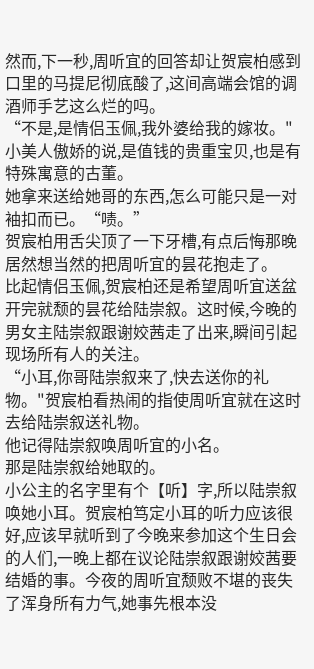然而,下一秒,周听宜的回答却让贺宸柏感到口里的马提尼彻底酸了,这间高端会馆的调酒师手艺这么烂的吗。
“不是,是情侣玉佩,我外婆给我的嫁妆。"小美人傲娇的说,是值钱的贵重宝贝,也是有特殊寓意的古董。
她拿来送给她哥的东西,怎么可能只是一对袖扣而已。“啧。”
贺宸柏用舌尖顶了一下牙槽,有点后悔那晚居然想当然的把周听宜的昙花抱走了。
比起情侣玉佩,贺宸柏还是希望周听宜送盆开完就颓的昙花给陆崇叙。这时候,今晚的男女主陆崇叙跟谢姣茜走了出来,瞬间引起现场所有人的关注。
“小耳,你哥陆崇叙来了,快去送你的礼物。"贺宸柏看热闹的指使周听宜就在这时去给陆崇叙送礼物。
他记得陆崇叙唤周听宜的小名。
那是陆崇叙给她取的。
小公主的名字里有个【听】字,所以陆崇叙唤她小耳。贺宸柏笃定小耳的听力应该很好,应该早就听到了今晚来参加这个生日会的人们,一晚上都在议论陆崇叙跟谢姣茜要结婚的事。今夜的周听宜颓败不堪的丧失了浑身所有力气,她事先根本没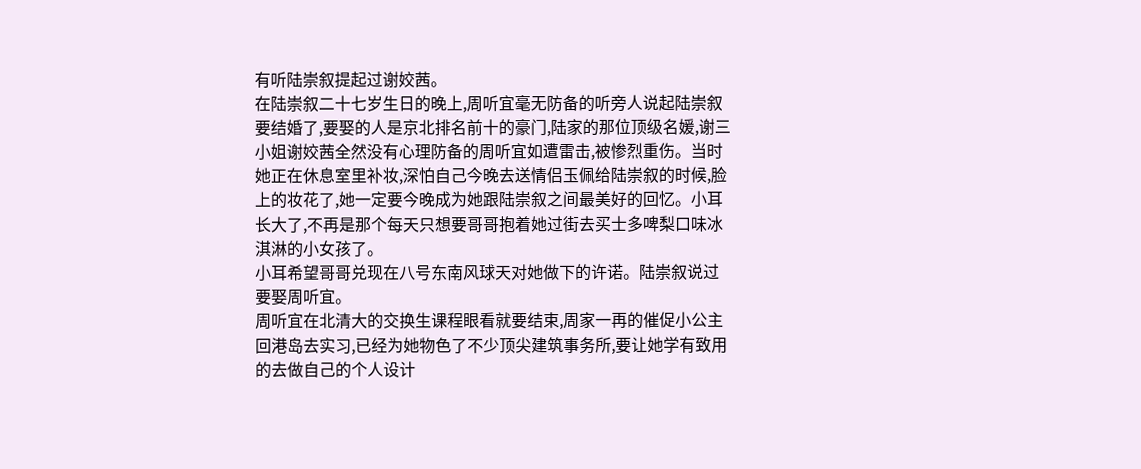有听陆崇叙提起过谢姣茜。
在陆崇叙二十七岁生日的晚上,周听宜毫无防备的听旁人说起陆崇叙要结婚了,要娶的人是京北排名前十的豪门,陆家的那位顶级名媛,谢三小姐谢姣茜全然没有心理防备的周听宜如遭雷击,被惨烈重伤。当时她正在休息室里补妆,深怕自己今晚去送情侣玉佩给陆崇叙的时候,脸上的妆花了,她一定要今晚成为她跟陆崇叙之间最美好的回忆。小耳长大了,不再是那个每天只想要哥哥抱着她过街去买士多啤梨口味冰淇淋的小女孩了。
小耳希望哥哥兑现在八号东南风球天对她做下的许诺。陆崇叙说过要娶周听宜。
周听宜在北清大的交换生课程眼看就要结束,周家一再的催促小公主回港岛去实习,已经为她物色了不少顶尖建筑事务所,要让她学有致用的去做自己的个人设计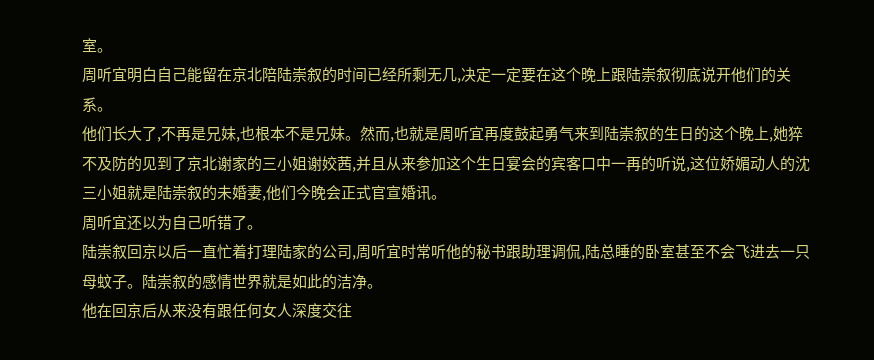室。
周听宜明白自己能留在京北陪陆崇叙的时间已经所剩无几,决定一定要在这个晚上跟陆崇叙彻底说开他们的关系。
他们长大了,不再是兄妹,也根本不是兄妹。然而,也就是周听宜再度鼓起勇气来到陆崇叙的生日的这个晚上,她猝不及防的见到了京北谢家的三小姐谢姣茜,并且从来参加这个生日宴会的宾客口中一再的听说,这位娇媚动人的沈三小姐就是陆崇叙的未婚妻,他们今晚会正式官宣婚讯。
周听宜还以为自己听错了。
陆崇叙回京以后一直忙着打理陆家的公司,周听宜时常听他的秘书跟助理调侃,陆总睡的卧室甚至不会飞进去一只母蚊子。陆崇叙的感情世界就是如此的洁净。
他在回京后从来没有跟任何女人深度交往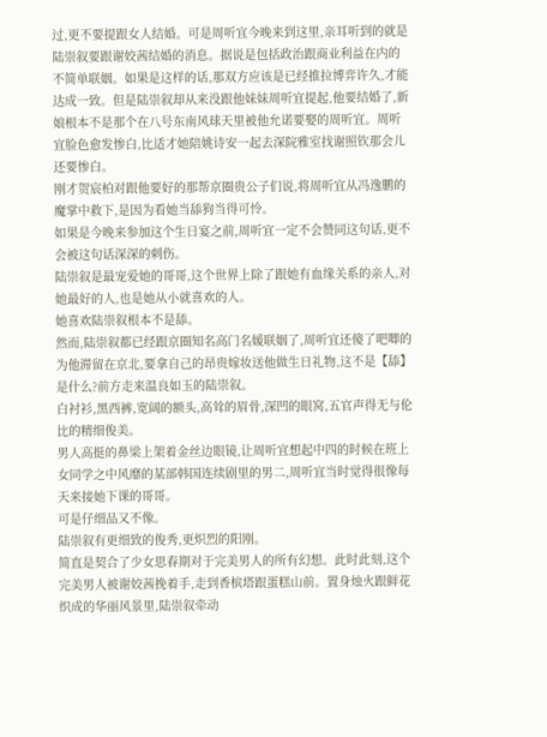过,更不要提跟女人结婚。可是周听宜今晚来到这里,亲耳听到的就是陆崇叙要跟谢姣茜结婚的消息。据说是包括政治跟商业利益在内的不简单联姻。如果是这样的话,那双方应该是已经推拉博弈许久,才能达成一致。但是陆崇叙却从来没跟他妹妹周听宜提起,他要结婚了,新娘根本不是那个在八号东南风球天里被他允诺要娶的周听宜。周听宜脸色愈发惨白,比适才她陪姚诗安一起去深院雅室找谢照钦那会儿还要惨白。
刚才贺宸柏对跟他要好的那帮京圈贵公子们说,将周听宜从冯逸鹏的魔掌中救下,是因为看她当舔狗当得可怜。
如果是今晚来参加这个生日宴之前,周听宜一定不会赞同这句话,更不会被这句话深深的刺伤。
陆崇叙是最宠爱她的哥哥,这个世界上除了跟她有血缘关系的亲人,对她最好的人,也是她从小就喜欢的人。
她喜欢陆崇叙根本不是舔。
然而,陆崇叙都已经跟京圈知名高门名媛联姻了,周听宜还傻了吧唧的为他滞留在京北,要拿自己的昂贵嫁妆送他做生日礼物,这不是【舔】是什么?前方走来温良如玉的陆崇叙。
白衬衫,黑西裤,宽阔的额头,高耸的眉骨,深凹的眼窝,五官声得无与伦比的精细俊美。
男人高挺的鼻梁上架着金丝边眼镜,让周听宜想起中四的时候在班上女同学之中风靡的某部韩国连续剧里的男二,周听宜当时觉得很像每天来接她下课的哥哥。
可是仔细品又不像。
陆崇叙有更细致的俊秀,更炽烈的阳刚。
简直是契合了少女思春期对于完美男人的所有幻想。此时此刻,这个完美男人被谢姣茜挽着手,走到香槟塔跟蛋糕山前。置身烛火跟鲜花织成的华丽风景里,陆崇叙牵动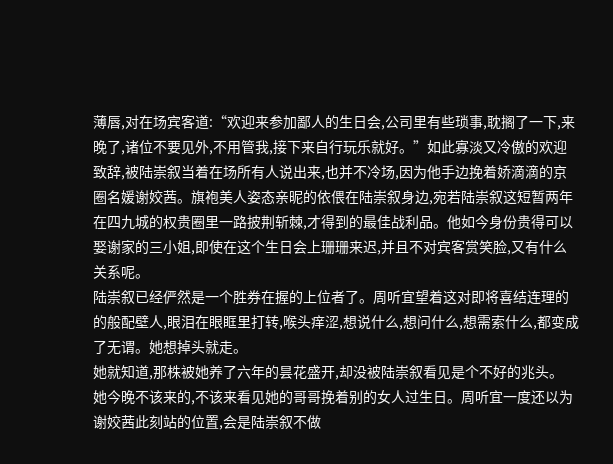薄唇,对在场宾客道:“欢迎来参加鄙人的生日会,公司里有些琐事,耽搁了一下,来晚了,诸位不要见外,不用管我,接下来自行玩乐就好。”如此寡淡又冷傲的欢迎致辞,被陆崇叙当着在场所有人说出来,也并不冷场,因为他手边挽着娇滴滴的京圈名媛谢姣茜。旗袍美人姿态亲昵的依偎在陆崇叙身边,宛若陆崇叙这短暂两年在四九城的权贵圈里一路披荆斩棘,才得到的最佳战利品。他如今身份贵得可以娶谢家的三小姐,即使在这个生日会上珊珊来迟,并且不对宾客赏笑脸,又有什么关系呢。
陆崇叙已经俨然是一个胜券在握的上位者了。周听宜望着这对即将喜结连理的的般配壁人,眼泪在眼眶里打转,喉头痒涩,想说什么,想问什么,想需索什么,都变成了无谓。她想掉头就走。
她就知道,那株被她养了六年的昙花盛开,却没被陆崇叙看见是个不好的兆头。
她今晚不该来的,不该来看见她的哥哥挽着别的女人过生日。周听宜一度还以为谢姣茜此刻站的位置,会是陆崇叙不做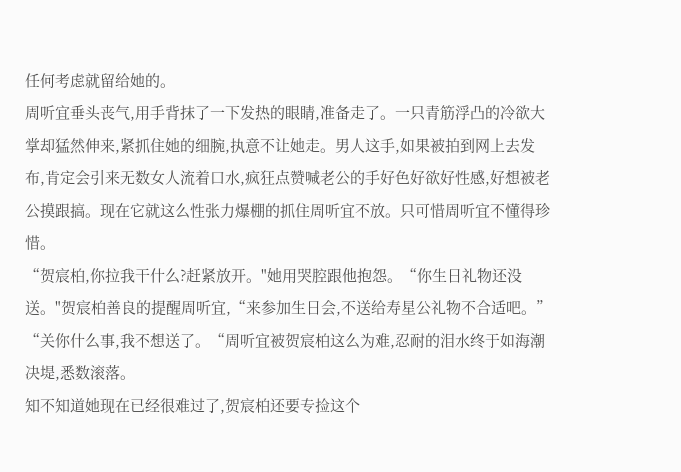任何考虑就留给她的。
周听宜垂头丧气,用手背抹了一下发热的眼睛,准备走了。一只青筋浮凸的冷欲大掌却猛然伸来,紧抓住她的细腕,执意不让她走。男人这手,如果被拍到网上去发布,肯定会引来无数女人流着口水,疯狂点赞喊老公的手好色好欲好性感,好想被老公摸跟搞。现在它就这么性张力爆棚的抓住周听宜不放。只可惜周听宜不懂得珍惜。
“贺宸柏,你拉我干什么?赶紧放开。"她用哭腔跟他抱怨。“你生日礼物还没送。"贺宸柏善良的提醒周听宜,“来参加生日会,不送给寿星公礼物不合适吧。”
“关你什么事,我不想送了。“周听宜被贺宸柏这么为难,忍耐的泪水终于如海潮决堤,悉数滚落。
知不知道她现在已经很难过了,贺宸柏还要专捡这个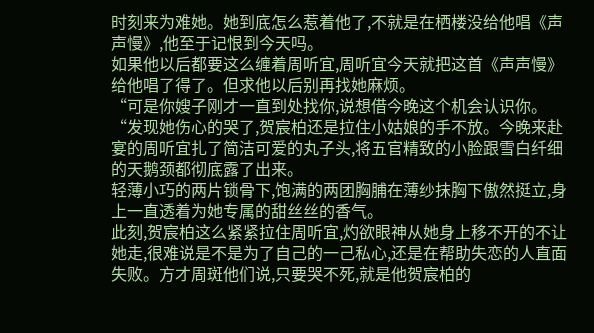时刻来为难她。她到底怎么惹着他了,不就是在栖楼没给他唱《声声慢》,他至于记恨到今天吗。
如果他以后都要这么缠着周听宜,周听宜今天就把这首《声声慢》给他唱了得了。但求他以后别再找她麻烦。
“可是你嫂子刚才一直到处找你,说想借今晚这个机会认识你。“发现她伤心的哭了,贺宸柏还是拉住小姑娘的手不放。今晚来赴宴的周听宜扎了简洁可爱的丸子头,将五官精致的小脸跟雪白纤细的天鹅颈都彻底露了出来。
轻薄小巧的两片锁骨下,饱满的两团胸脯在薄纱抹胸下傲然挺立,身上一直透着为她专属的甜丝丝的香气。
此刻,贺宸柏这么紧紧拉住周听宜,灼欲眼神从她身上移不开的不让她走,很难说是不是为了自己的一己私心,还是在帮助失恋的人直面失败。方才周斑他们说,只要哭不死,就是他贺宸柏的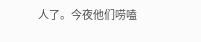人了。今夜他们唠嗑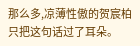那么多,凉薄性傲的贺宸柏只把这句话过了耳朵。